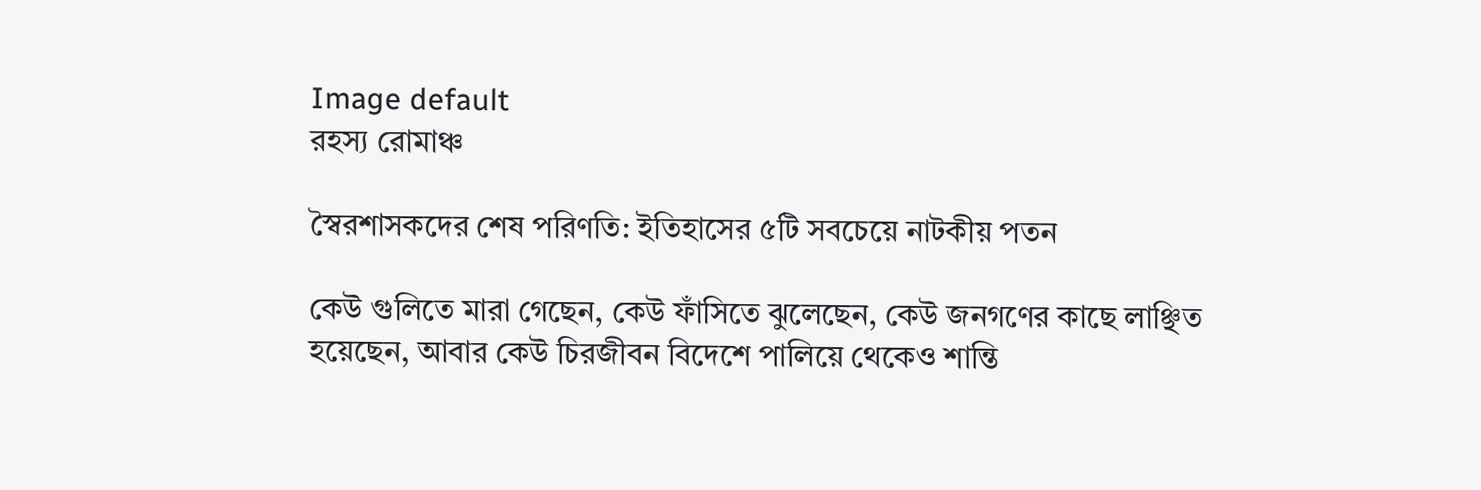Image default
রহস্য রোমাঞ্চ

স্বৈরশাসকদের শেষ পরিণতি: ইতিহাসের ৫টি সবচেয়ে নাটকীয় পতন

কেউ গুলিতে মারা গেছেন, কেউ ফাঁসিতে ঝুলেছেন, কেউ জনগণের কাছে লাঞ্ছিত হয়েছেন, আবার কেউ চিরজীবন বিদেশে পালিয়ে থেকেও শান্তি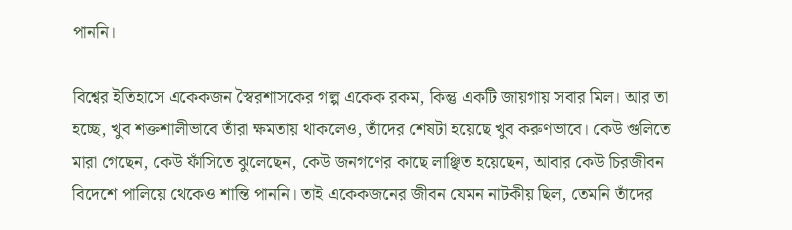পাননি।

বিশ্বের ইতিহাসে একেকজন স্বৈরশাসকের গল্প একেক রকম, কিন্তু একটি জায়গায় সবার মিল। আর তা হচ্ছে, খুব শক্তশালীভাবে তাঁরা ক্ষমতায় থাকলেও, তাঁদের শেষটা হয়েছে খুব করুণভাবে। কেউ গুলিতে মারা গেছেন, কেউ ফাঁসিতে ঝুলেছেন, কেউ জনগণের কাছে লাঞ্ছিত হয়েছেন, আবার কেউ চিরজীবন বিদেশে পালিয়ে থেকেও শান্তি পাননি। তাই একেকজনের জীবন যেমন নাটকীয় ছিল, তেমনি তাঁদের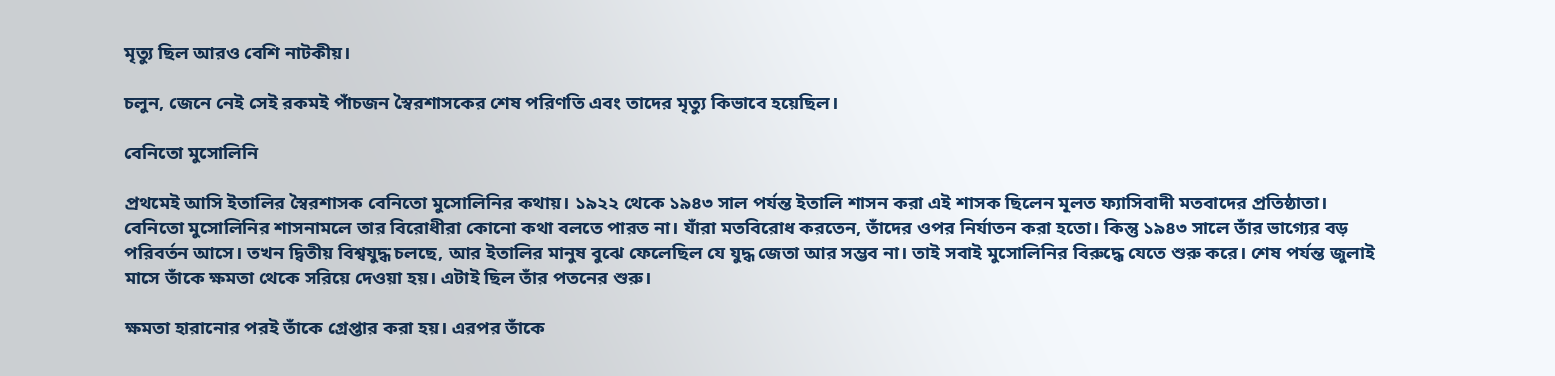মৃত্যু ছিল আরও বেশি নাটকীয়।

চলুন, জেনে নেই সেই রকমই পাঁচজন স্বৈরশাসকের শেষ পরিণতি এবং তাদের মৃত্যু কিভাবে হয়েছিল।

বেনিতো মুসোলিনি

প্রথমেই আসি ইতালির স্বৈরশাসক বেনিতো মুসোলিনির কথায়। ১৯২২ থেকে ১৯৪৩ সাল পর্যন্ত ইতালি শাসন করা এই শাসক ছিলেন মূলত ফ্যাসিবাদী মতবাদের প্রতিষ্ঠাতা। বেনিতো মুসোলিনির শাসনামলে তার বিরোধীরা কোনো কথা বলতে পারত না। যাঁরা মতবিরোধ করতেন, তাঁদের ওপর নির্যাতন করা হতো। কিন্তু ১৯৪৩ সালে তাঁর ভাগ্যের বড় পরিবর্তন আসে। তখন দ্বিতীয় বিশ্বযুদ্ধ চলছে, আর ইতালির মানুষ বুঝে ফেলেছিল যে যুদ্ধ জেতা আর সম্ভব না। তাই সবাই মুসোলিনির বিরুদ্ধে যেতে শুরু করে। শেষ পর্যন্ত জুলাই মাসে তাঁকে ক্ষমতা থেকে সরিয়ে দেওয়া হয়। এটাই ছিল তাঁর পতনের শুরু।

ক্ষমতা হারানোর পরই তাঁকে গ্রেপ্তার করা হয়। এরপর তাঁকে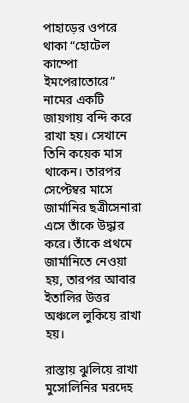পাহাড়ের ওপরে থাকা “হোটেল কাম্পো ইমপেরাতোরে” নামের একটি জায়গায় বন্দি করে রাখা হয়। সেখানে তিনি কয়েক মাস থাকেন। তারপর সেপ্টেম্বর মাসে জার্মানির ছত্রীসেনারা এসে তাঁকে উদ্ধার করে। তাঁকে প্রথমে জার্মানিতে নেওয়া হয়, তারপর আবার ইতালির উত্তর অঞ্চলে লুকিয়ে রাখা হয়।

রাস্তায় ঝুলিয়ে রাখা মুসোলিনির মরদেহ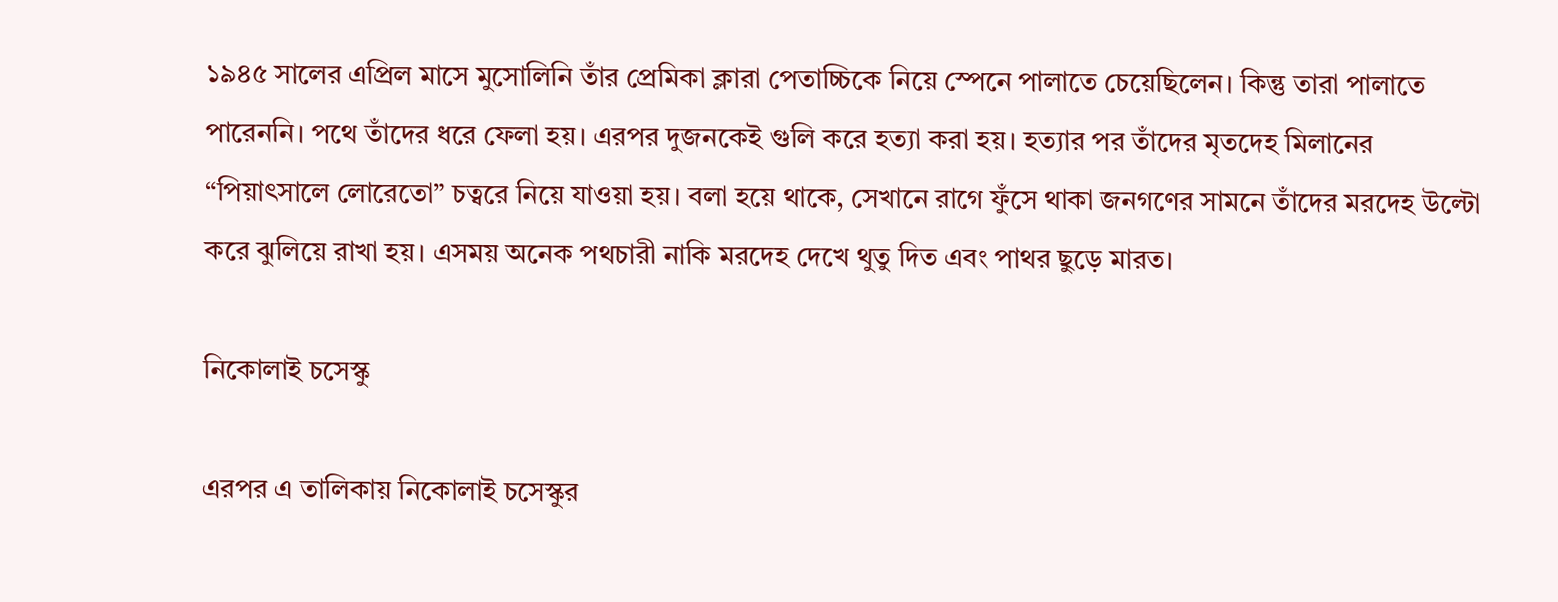১৯৪৫ সালের এপ্রিল মাসে মুসোলিনি তাঁর প্রেমিকা ক্লারা পেতাচ্চিকে নিয়ে স্পেনে পালাতে চেয়েছিলেন। কিন্তু তারা পালাতে পারেননি। পথে তাঁদের ধরে ফেলা হয়। এরপর দুজনকেই গুলি করে হত্যা করা হয়। হত্যার পর তাঁদের মৃতদেহ মিলানের “পিয়াৎসালে লোরেতো” চত্বরে নিয়ে যাওয়া হয়। বলা হয়ে থাকে, সেখানে রাগে ফুঁসে থাকা জনগণের সামনে তাঁদের মরদেহ উল্টো করে ঝুলিয়ে রাখা হয়। এসময় অনেক পথচারী নাকি মরদেহ দেখে থুতু দিত এবং পাথর ছুড়ে মারত।

নিকোলাই চসেস্কু

এরপর এ তালিকায় নিকোলাই চসেস্কুর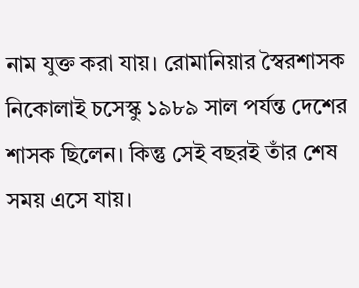নাম যুক্ত করা যায়। রোমানিয়ার স্বৈরশাসক নিকোলাই চসেস্কু ১৯৮৯ সাল পর্যন্ত দেশের শাসক ছিলেন। কিন্তু সেই বছরই তাঁর শেষ সময় এসে যায়।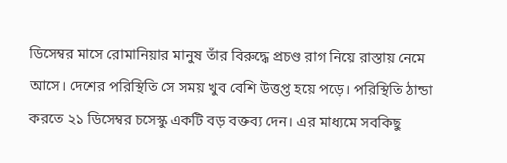ডিসেম্বর মাসে রোমানিয়ার মানুষ তাঁর বিরুদ্ধে প্রচণ্ড রাগ নিয়ে রাস্তায় নেমে আসে। দেশের পরিস্থিতি সে সময় খুব বেশি উত্তপ্ত হয়ে পড়ে। পরিস্থিতি ঠান্ডা করতে ২১ ডিসেম্বর চসেস্কু একটি বড় বক্তব্য দেন। এর মাধ্যমে সবকিছু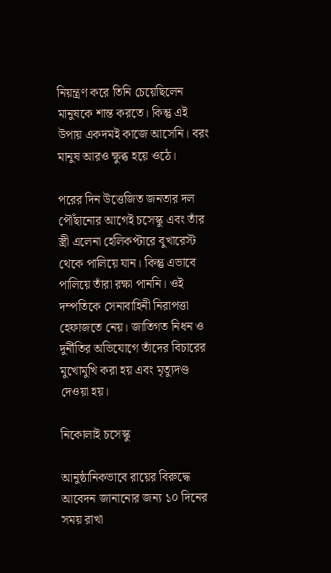নিয়ন্ত্রণ করে তিনি চেয়েছিলেন মানুষকে শান্ত করতে। কিন্তু এই উপায় একদমই কাজে আসেনি। বরং মানুষ আরও ক্ষুব্ধ হয়ে ওঠে।

পরের দিন উত্তেজিত জনতার দল পৌঁছানোর আগেই চসেস্কু এবং তাঁর স্ত্রী এলেনা হেলিকপ্টারে বুখারেস্ট থেকে পালিয়ে যান। কিন্তু এভাবে পালিয়ে তাঁরা রক্ষা পাননি। ওই দম্পতিকে সেনাবাহিনী নিরাপত্তা হেফাজতে নেয়। জাতিগত নিধন ও দুর্নীতির অভিযোগে তাঁদের বিচারের মুখোমুখি করা হয় এবং মৃত্যুদণ্ড দেওয়া হয়।

নিকোলাই চসেস্কু

আনুষ্ঠানিকভাবে রায়ের বিরুদ্ধে আবেদন জানানোর জন্য ১০ দিনের সময় রাখা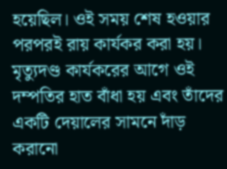হয়েছিল। ওই সময় শেষ হওয়ার পরপরই রায় কার্যকর করা হয়। মৃত্যুদণ্ড কার্যকরের আগে ওই দম্পতির হাত বাঁধা হয় এবং তাঁদের একটি দেয়ালের সামনে দাঁড় করানো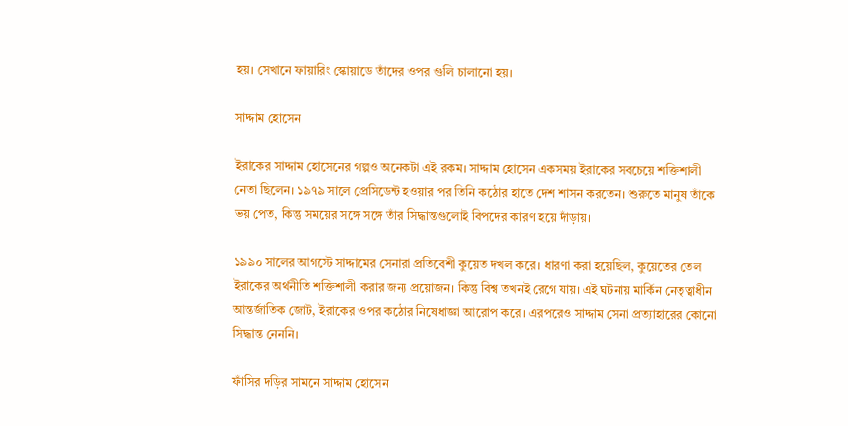হয়। সেখানে ফায়ারিং স্কোয়াডে তাঁদের ওপর গুলি চালানো হয়।

সাদ্দাম হোসেন

ইরাকের সাদ্দাম হোসেনের গল্পও অনেকটা এই রকম। সাদ্দাম হোসেন একসময় ইরাকের সবচেয়ে শক্তিশালী নেতা ছিলেন। ১৯৭৯ সালে প্রেসিডেন্ট হওয়ার পর তিনি কঠোর হাতে দেশ শাসন করতেন। শুরুতে মানুষ তাঁকে ভয় পেত, কিন্তু সময়ের সঙ্গে সঙ্গে তাঁর সিদ্ধান্তগুলোই বিপদের কারণ হয়ে দাঁড়ায়।

১৯৯০ সালের আগস্টে সাদ্দামের সেনারা প্রতিবেশী কুয়েত দখল করে। ধারণা করা হয়েছিল, কুয়েতের তেল ইরাকের অর্থনীতি শক্তিশালী করার জন্য প্রয়োজন। কিন্তু বিশ্ব তখনই রেগে যায়। এই ঘটনায় মার্কিন নেতৃত্বাধীন আন্তর্জাতিক জোট, ইরাকের ওপর কঠোর নিষেধাজ্ঞা আরোপ করে। এরপরেও সাদ্দাম সেনা প্রত্যাহারের কোনো সিদ্ধান্ত নেননি।

ফাঁসির দড়ির সামনে সাদ্দাম হোসেন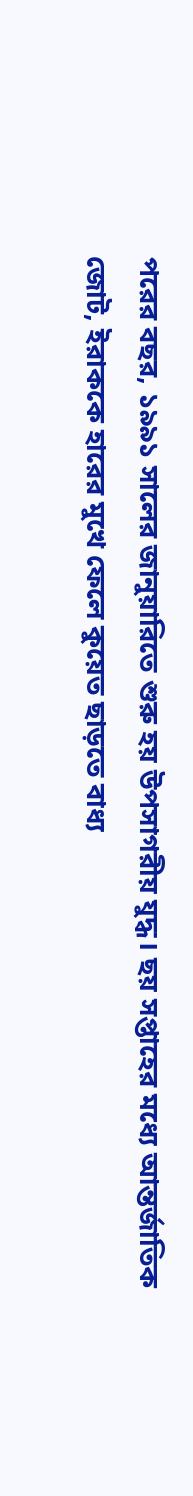পরের বছর, ১৯৯১ সালের জানুয়ারিতে শুরু হয় উপসাগরীয় যুদ্ধ। ছয় সপ্তাহের মধ্যে আন্তর্জাতিক জোট, ইরাককে হারের মুখে ফেলে কুয়েত ছাড়তে বাধ্য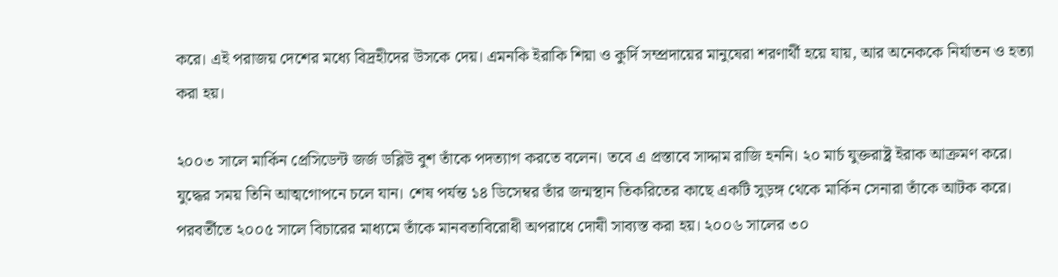করে। এই পরাজয় দেশের মধ্যে বিদ্রহীদের উসকে দেয়। এমনকি ইরাকি শিয়া ও কুর্দি সম্প্রদায়ের মানুষেরা শরণার্থী হয়ে যায়, আর অনেককে নির্যাতন ও হত্যা করা হয়।

২০০৩ সালে মার্কিন প্রেসিডেন্ট জর্জ ডব্লিউ বুশ তাঁকে পদত্যাগ করতে বলেন। তবে এ প্রস্তাবে সাদ্দাম রাজি হননি। ২০ মার্চ যুক্তরাষ্ট্র ইরাক আক্রমণ করে। যুদ্ধের সময় তিনি আত্মগোপনে চলে যান। শেষ পর্যন্ত ১৪ ডিসেম্বর তাঁর জন্মস্থান তিকরিতের কাছে একটি সুড়ঙ্গ থেকে মার্কিন সেনারা তাঁকে আটক করে। পরবর্তীতে ২০০৫ সালে বিচারের মাধ্যমে তাঁকে মানবতাবিরোধী অপরাধে দোষী সাব্যস্ত করা হয়। ২০০৬ সালের ৩০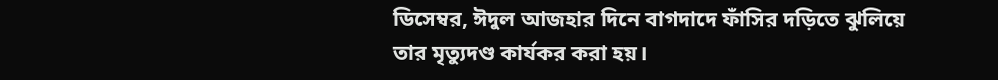ডিসেম্বর, ঈদুল আজহার দিনে বাগদাদে ফাঁসির দড়িতে ঝুলিয়ে তার মৃত্যুদণ্ড কার্যকর করা হয়।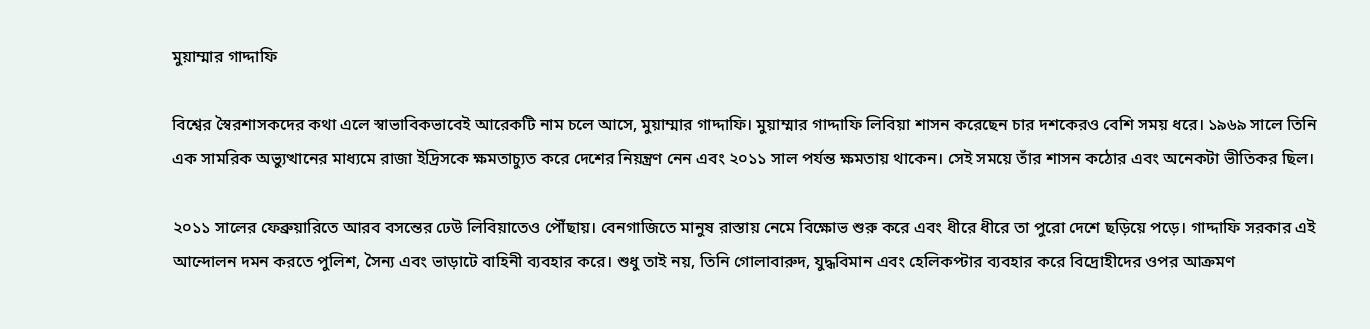মুয়াম্মার গাদ্দাফি

বিশ্বের স্বৈরশাসকদের কথা এলে স্বাভাবিকভাবেই আরেকটি নাম চলে আসে, মুয়াম্মার গাদ্দাফি। মুয়াম্মার গাদ্দাফি লিবিয়া শাসন করেছেন চার দশকেরও বেশি সময় ধরে। ১৯৬৯ সালে তিনি এক সামরিক অভ্যুত্থানের মাধ্যমে রাজা ইদ্রিসকে ক্ষমতাচ্যুত করে দেশের নিয়ন্ত্রণ নেন এবং ২০১১ সাল পর্যন্ত ক্ষমতায় থাকেন। সেই সময়ে তাঁর শাসন কঠোর এবং অনেকটা ভীতিকর ছিল।

২০১১ সালের ফেব্রুয়ারিতে আরব বসন্তের ঢেউ লিবিয়াতেও পৌঁছায়। বেনগাজিতে মানুষ রাস্তায় নেমে বিক্ষোভ শুরু করে এবং ধীরে ধীরে তা পুরো দেশে ছড়িয়ে পড়ে। গাদ্দাফি সরকার এই আন্দোলন দমন করতে পুলিশ, সৈন্য এবং ভাড়াটে বাহিনী ব্যবহার করে। শুধু তাই নয়, তিনি গোলাবারুদ, যুদ্ধবিমান এবং হেলিকপ্টার ব্যবহার করে বিদ্রোহীদের ওপর আক্রমণ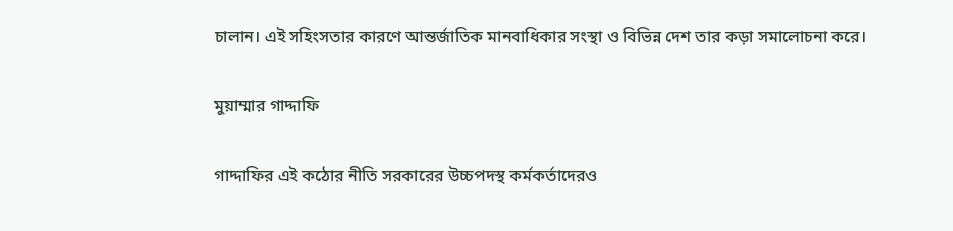চালান। এই সহিংসতার কারণে আন্তর্জাতিক মানবাধিকার সংস্থা ও বিভিন্ন দেশ তার কড়া সমালোচনা করে।

মুয়াম্মার গাদ্দাফি

গাদ্দাফির এই কঠোর নীতি সরকারের উচ্চপদস্থ কর্মকর্তাদেরও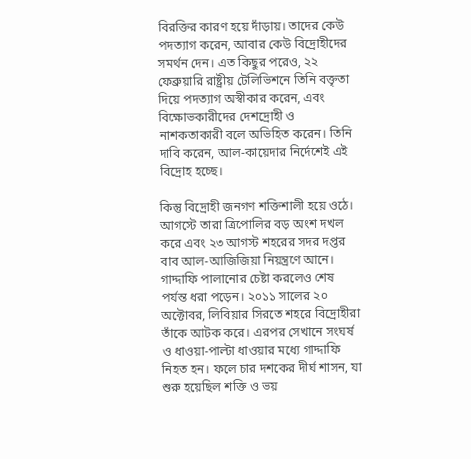বিরক্তির কারণ হয়ে দাঁড়ায়। তাদের কেউ পদত্যাগ করেন, আবার কেউ বিদ্রোহীদের সমর্থন দেন। এত কিছুর পরেও, ২২ ফেব্রুয়ারি রাষ্ট্রীয় টেলিভিশনে তিনি বক্তৃতা দিয়ে পদত্যাগ অস্বীকার করেন, এবং বিক্ষোভকারীদের দেশদ্রোহী ও নাশকতাকারী বলে অভিহিত করেন। তিনি দাবি করেন, আল-কায়েদার নির্দেশেই এই বিদ্রোহ হচ্ছে।

কিন্তু বিদ্রোহী জনগণ শক্তিশালী হয়ে ওঠে। আগস্টে তারা ত্রিপোলির বড় অংশ দখল করে এবং ২৩ আগস্ট শহরের সদর দপ্তর বাব আল-আজিজিয়া নিয়ন্ত্রণে আনে। গাদ্দাফি পালানোর চেষ্টা করলেও শেষ পর্যন্ত ধরা পড়েন। ২০১১ সালের ২০ অক্টোবর, লিবিয়ার সিরতে শহরে বিদ্রোহীরা তাঁকে আটক করে। এরপর সেখানে সংঘর্ষ ও ধাওয়া-পাল্টা ধাওয়ার মধ্যে গাদ্দাফি নিহত হন। ফলে চার দশকের দীর্ঘ শাসন, যা শুরু হয়েছিল শক্তি ও ভয়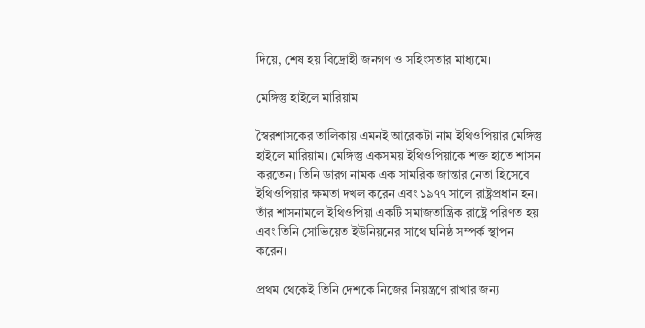দিয়ে, শেষ হয় বিদ্রোহী জনগণ ও সহিংসতার মাধ্যমে।

মেঙ্গিস্তু হাইলে মারিয়াম

স্বৈরশাসকের তালিকায় এমনই আরেকটা নাম ইথিওপিয়ার মেঙ্গিস্তু হাইলে মারিয়াম। মেঙ্গিস্তু একসময় ইথিওপিয়াকে শক্ত হাতে শাসন করতেন। তিনি ডারগ নামক এক সামরিক জান্তার নেতা হিসেবে ইথিওপিয়ার ক্ষমতা দখল করেন এবং ১৯৭৭ সালে রাষ্ট্রপ্রধান হন। তাঁর শাসনামলে ইথিওপিয়া একটি সমাজতান্ত্রিক রাষ্ট্রে পরিণত হয় এবং তিনি সোভিয়েত ইউনিয়নের সাথে ঘনিষ্ঠ সম্পর্ক স্থাপন করেন।

প্রথম থেকেই তিনি দেশকে নিজের নিয়ন্ত্রণে রাখার জন্য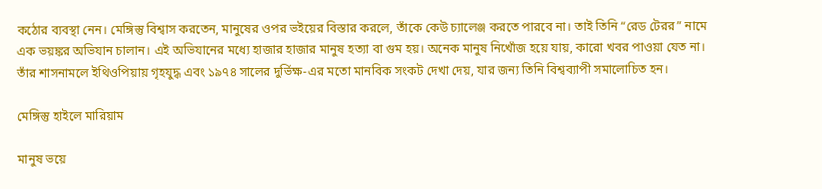কঠোর ব্যবস্থা নেন। মেঙ্গিস্তু বিশ্বাস করতেন, মানুষের ওপর ভইয়ের বিস্তার করলে, তাঁকে কেউ চ্যালেঞ্জ করতে পারবে না। তাই তিনি “রেড টেরর” নামে এক ভয়ঙ্কর অভিযান চালান। এই অভিযানের মধ্যে হাজার হাজার মানুষ হত্যা বা গুম হয়। অনেক মানুষ নিখোঁজ হয়ে যায়, কারো খবর পাওয়া যেত না। তাঁর শাসনামলে ইথিওপিয়ায় গৃহযুদ্ধ এবং ১৯৭৪ সালের দুর্ভিক্ষ-এর মতো মানবিক সংকট দেখা দেয়, যার জন্য তিনি বিশ্বব্যাপী সমালোচিত হন।

মেঙ্গিস্তু হাইলে মারিয়াম

মানুষ ভয়ে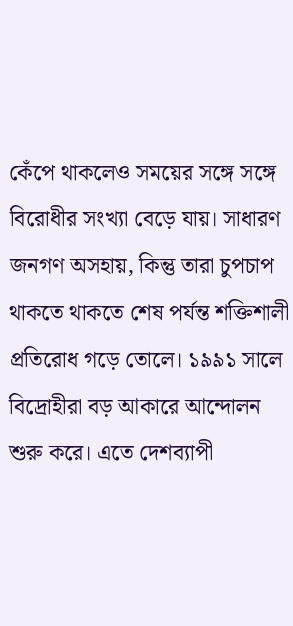কেঁপে থাকলেও সময়ের সঙ্গে সঙ্গে বিরোধীর সংখ্যা বেড়ে যায়। সাধারণ জনগণ অসহায়, কিন্তু তারা চুপচাপ থাকতে থাকতে শেষ পর্যন্ত শক্তিশালী প্রতিরোধ গড়ে তোলে। ১৯৯১ সালে বিদ্রোহীরা বড় আকারে আন্দোলন শুরু করে। এতে দেশব্যাপী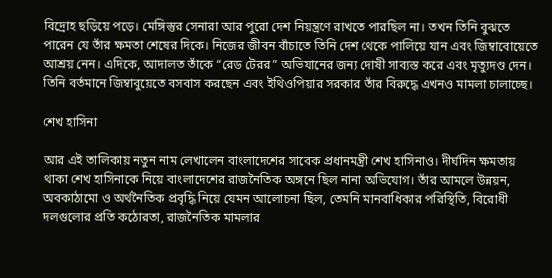বিদ্রোহ ছড়িয়ে পড়ে। মেঙ্গিস্তুর সেনারা আর পুরো দেশ নিয়ন্ত্রণে রাখতে পারছিল না। তখন তিনি বুঝতে পারেন যে তাঁর ক্ষমতা শেষের দিকে। নিজের জীবন বাঁচাতে তিনি দেশ থেকে পালিয়ে যান এবং জিম্বাবোয়েতে আশ্রয় নেন। এদিকে, আদালত তাঁকে “রেড টেরর” অভিযানের জন্য দোষী সাব্যস্ত করে এবং মৃত্যুদণ্ড দেন। তিনি বর্তমানে জিম্বাবুয়েতে বসবাস করছেন এবং ইথিওপিয়ার সরকার তাঁর বিরুদ্ধে এখনও মামলা চালাচ্ছে।

শেখ হাসিনা

আর এই তালিকায় নতুন নাম লেখালেন বাংলাদেশের সাবেক প্রধানমন্ত্রী শেখ হাসিনাও। দীর্ঘদিন ক্ষমতায় থাকা শেখ হাসিনাকে নিয়ে বাংলাদেশের রাজনৈতিক অঙ্গনে ছিল নানা অভিযোগ। তাঁর আমলে উন্নয়ন, অবকাঠামো ও অর্থনৈতিক প্রবৃদ্ধি নিয়ে যেমন আলোচনা ছিল, তেমনি মানবাধিকার পরিস্থিতি, বিরোধী দলগুলোর প্রতি কঠোরতা, রাজনৈতিক মামলার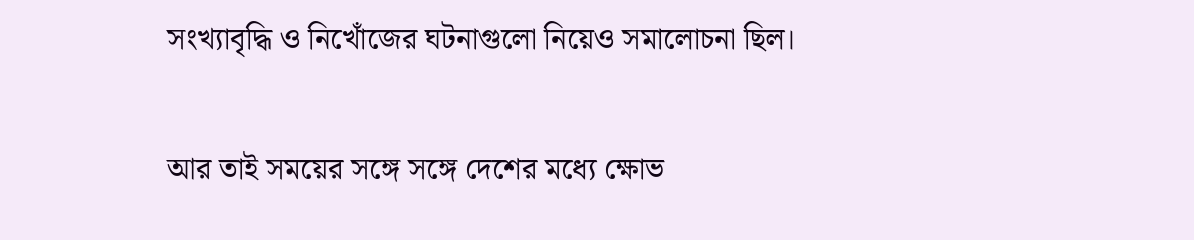সংখ্যাবৃদ্ধি ও নিখোঁজের ঘটনাগুলো নিয়েও সমালোচনা ছিল।

আর তাই সময়ের সঙ্গে সঙ্গে দেশের মধ্যে ক্ষোভ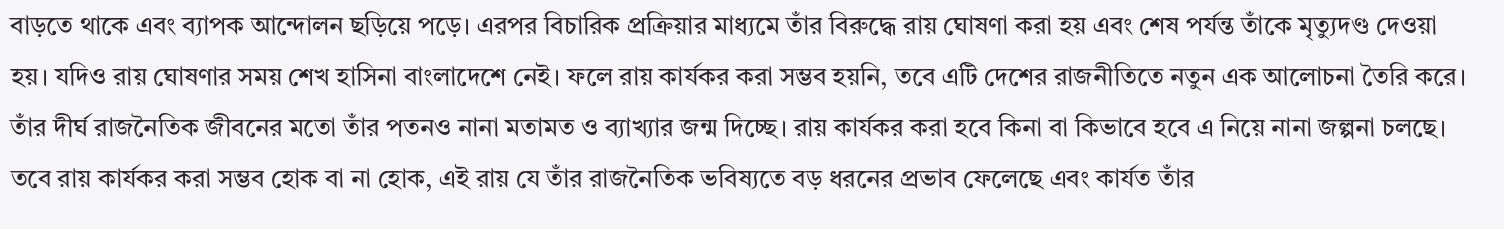বাড়তে থাকে এবং ব্যাপক আন্দোলন ছড়িয়ে পড়ে। এরপর বিচারিক প্রক্রিয়ার মাধ্যমে তাঁর বিরুদ্ধে রায় ঘোষণা করা হয় এবং শেষ পর্যন্ত তাঁকে মৃত্যুদণ্ড দেওয়া হয়। যদিও রায় ঘোষণার সময় শেখ হাসিনা বাংলাদেশে নেই। ফলে রায় কার্যকর করা সম্ভব হয়নি, তবে এটি দেশের রাজনীতিতে নতুন এক আলোচনা তৈরি করে। তাঁর দীর্ঘ রাজনৈতিক জীবনের মতো তাঁর পতনও নানা মতামত ও ব্যাখ্যার জন্ম দিচ্ছে। রায় কার্যকর করা হবে কিনা বা কিভাবে হবে এ নিয়ে নানা জল্পনা চলছে। তবে রায় কার্যকর করা সম্ভব হোক বা না হোক, এই রায় যে তাঁর রাজনৈতিক ভবিষ্যতে বড় ধরনের প্রভাব ফেলেছে এবং কার্যত তাঁর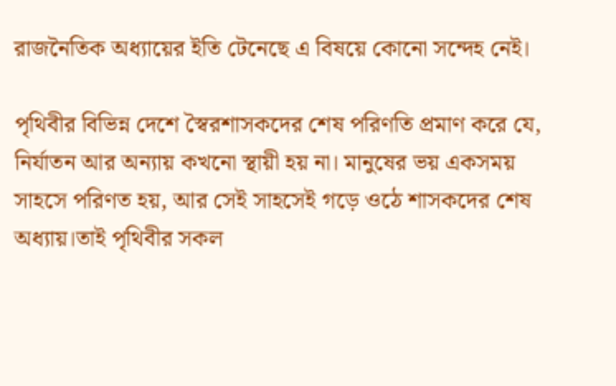রাজনৈতিক অধ্যায়ের ইতি টেনেছে এ বিষয়ে কোনো সন্দেহ নেই।

পৃথিবীর বিভিন্ন দেশে স্বৈরশাসকদের শেষ পরিণতি প্রমাণ করে যে, নির্যাতন আর অন্যায় কখনো স্থায়ী হয় না। মানুষের ভয় একসময় সাহসে পরিণত হয়, আর সেই সাহসেই গড়ে ওঠে শাসকদের শেষ অধ্যায়।তাই পৃথিবীর সকল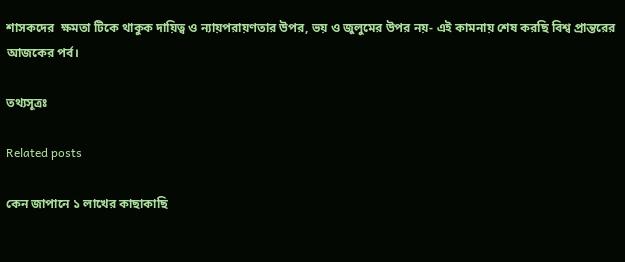শাসকদের  ক্ষমতা টিকে থাকুক দায়িত্ব ও ন্যায়পরায়ণতার উপর, ভয় ও জুলুমের উপর নয়- এই কামনায় শেষ করছি বিশ্ব প্রান্তরের আজকের পর্ব।

তথ্যসূত্রঃ

Related posts

কেন জাপানে ১ লাখের কাছাকাছি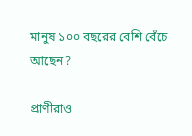মানুষ ১০০ বছরের বেশি বেঁচে আছেন?

প্রাণীরাও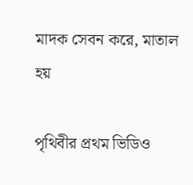মাদক সেবন করে, মাতাল হয়

পৃথিবীর প্রথম ভিডিও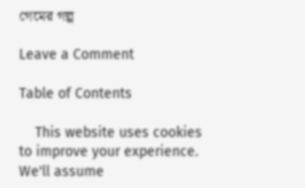গেমের গল্প

Leave a Comment

Table of Contents

    This website uses cookies to improve your experience. We'll assume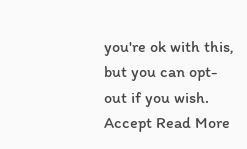you're ok with this, but you can opt-out if you wish. Accept Read More